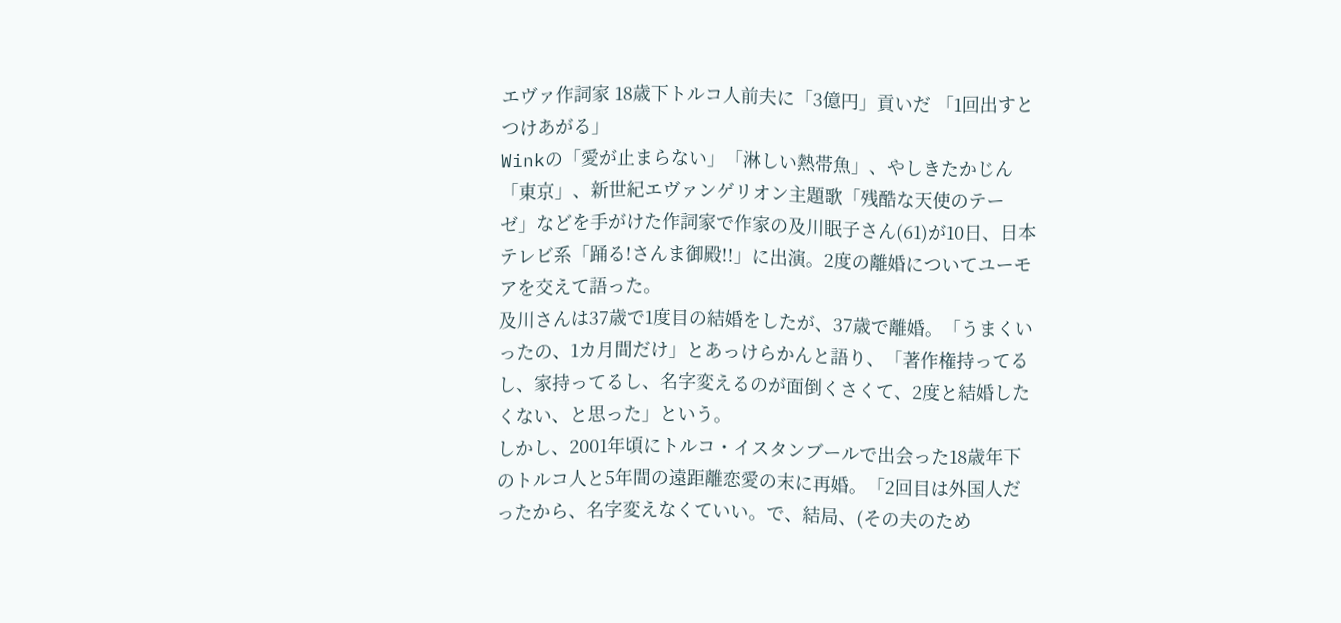エヴァ作詞家 18歳下トルコ人前夫に「3億円」貢いだ 「1回出すとつけあがる」
Winkの「愛が止まらない」「淋しい熱帯魚」、やしきたかじん「東京」、新世紀エヴァンゲリオン主題歌「残酷な天使のテーゼ」などを手がけた作詞家で作家の及川眠子さん(61)が10日、日本テレビ系「踊る!さんま御殿!!」に出演。2度の離婚についてユーモアを交えて語った。
及川さんは37歳で1度目の結婚をしたが、37歳で離婚。「うまくいったの、1カ月間だけ」とあっけらかんと語り、「著作権持ってるし、家持ってるし、名字変えるのが面倒くさくて、2度と結婚したくない、と思った」という。
しかし、2001年頃にトルコ・イスタンブールで出会った18歳年下のトルコ人と5年間の遠距離恋愛の末に再婚。「2回目は外国人だったから、名字変えなくていい。で、結局、(その夫のため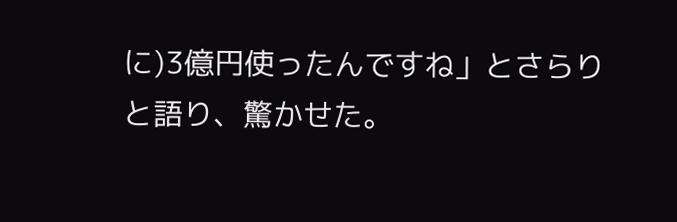に)3億円使ったんですね」とさらりと語り、驚かせた。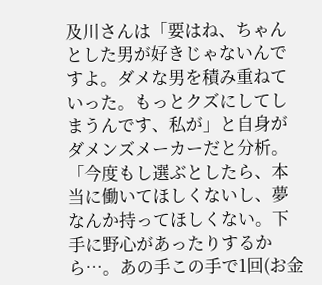及川さんは「要はね、ちゃんとした男が好きじゃないんですよ。ダメな男を積み重ねていった。もっとクズにしてしまうんです、私が」と自身がダメンズメーカーだと分析。「今度もし選ぶとしたら、本当に働いてほしくないし、夢なんか持ってほしくない。下手に野心があったりするから…。あの手この手で1回(お金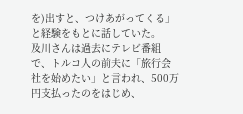を)出すと、つけあがってくる」と経験をもとに話していた。
及川さんは過去にテレビ番組で、トルコ人の前夫に「旅行会社を始めたい」と言われ、500万円支払ったのをはじめ、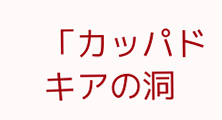「カッパドキアの洞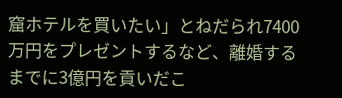窟ホテルを買いたい」とねだられ7400万円をプレゼントするなど、離婚するまでに3億円を貢いだこ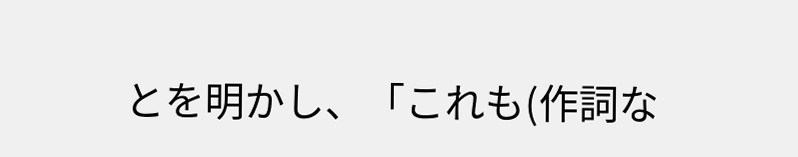とを明かし、「これも(作詞な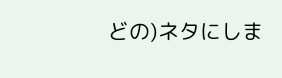どの)ネタにしま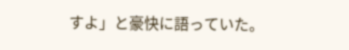すよ」と豪快に語っていた。